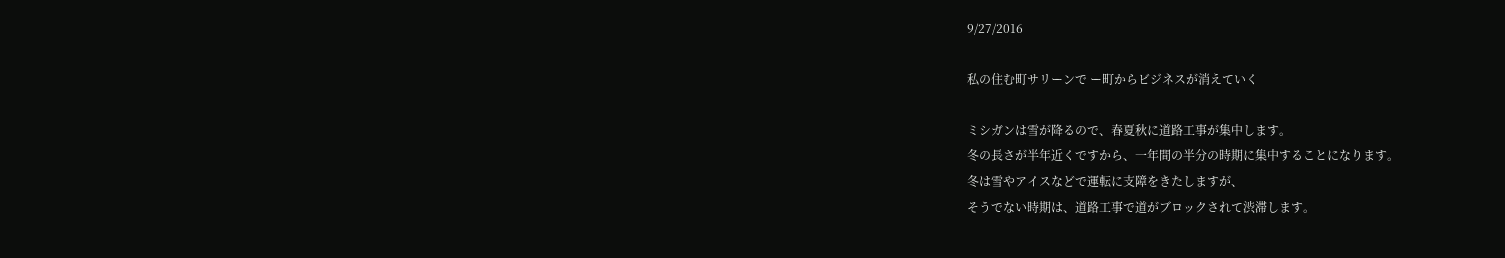9/27/2016

私の住む町サリーンで ー町からビジネスが消えていく

ミシガンは雪が降るので、春夏秋に道路工事が集中します。
冬の長さが半年近くですから、一年間の半分の時期に集中することになります。
冬は雪やアイスなどで運転に支障をきたしますが、
そうでない時期は、道路工事で道がブロックされて渋滞します。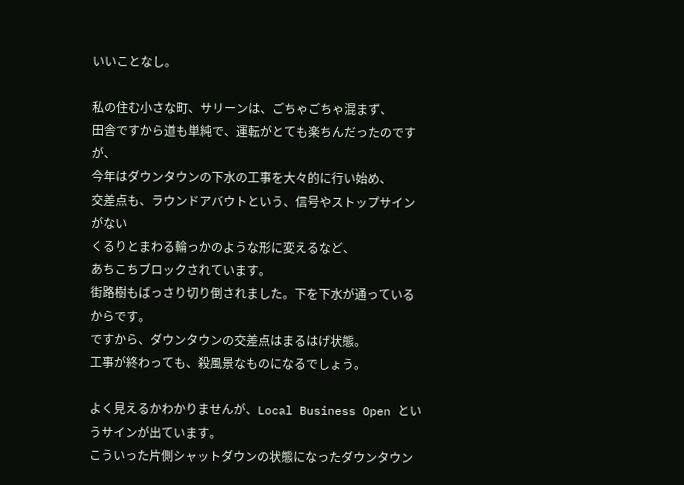いいことなし。

私の住む小さな町、サリーンは、ごちゃごちゃ混まず、
田舎ですから道も単純で、運転がとても楽ちんだったのですが、
今年はダウンタウンの下水の工事を大々的に行い始め、
交差点も、ラウンドアバウトという、信号やストップサインがない
くるりとまわる輪っかのような形に変えるなど、
あちこちブロックされています。
街路樹もばっさり切り倒されました。下を下水が通っているからです。
ですから、ダウンタウンの交差点はまるはげ状態。
工事が終わっても、殺風景なものになるでしょう。

よく見えるかわかりませんが、Local Business Open というサインが出ています。
こういった片側シャットダウンの状態になったダウンタウン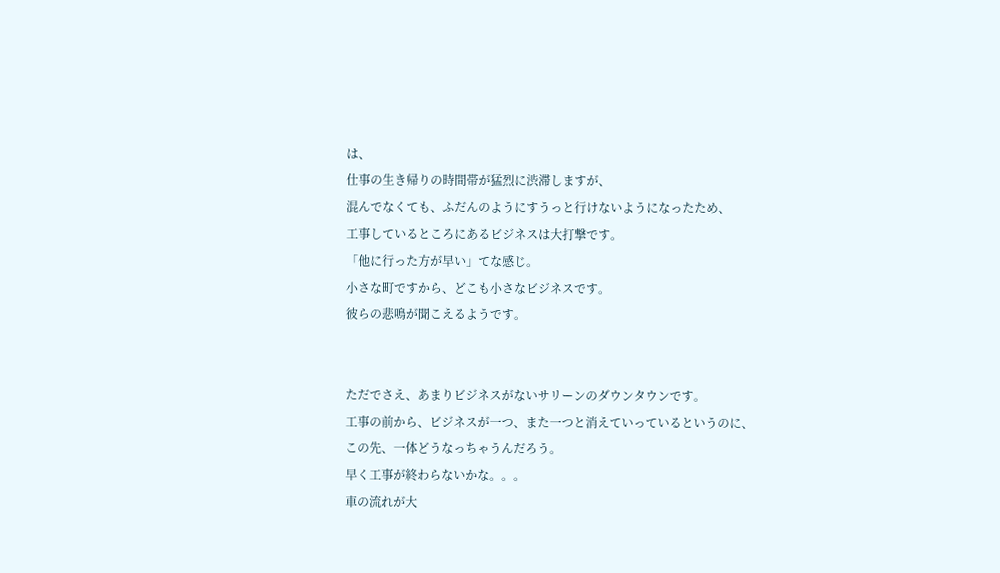は、
仕事の生き帰りの時間帯が猛烈に渋滞しますが、
混んでなくても、ふだんのようにすうっと行けないようになったため、
工事しているところにあるビジネスは大打撃です。
「他に行った方が早い」てな感じ。
小さな町ですから、どこも小さなビジネスです。
彼らの悲鳴が聞こえるようです。


ただでさえ、あまりビジネスがないサリーンのダウンタウンです。
工事の前から、ビジネスが一つ、また一つと消えていっているというのに、
この先、一体どうなっちゃうんだろう。
早く工事が終わらないかな。。。
車の流れが大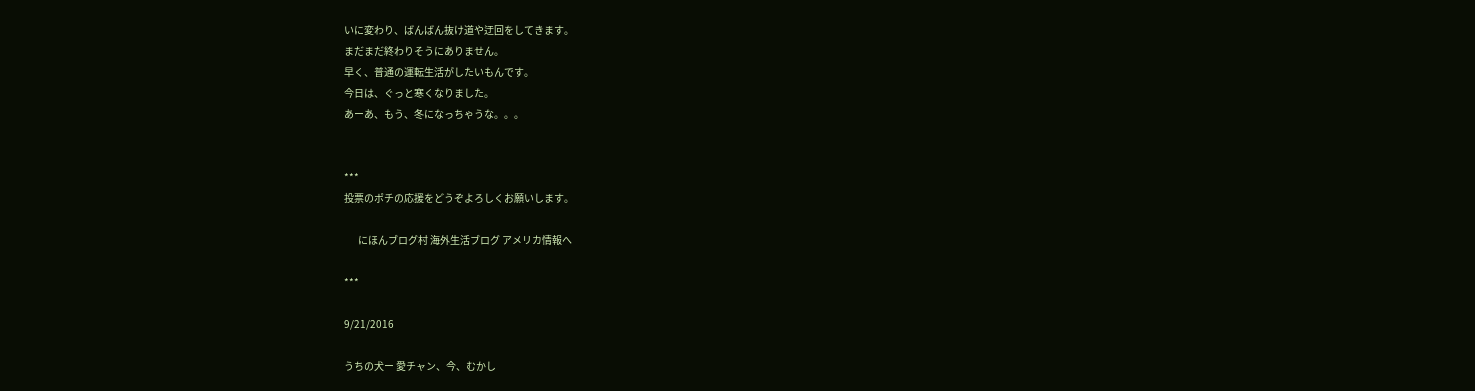いに変わり、ばんばん抜け道や迂回をしてきます。
まだまだ終わりそうにありません。
早く、普通の運転生活がしたいもんです。
今日は、ぐっと寒くなりました。
あーあ、もう、冬になっちゃうな。。。


***
投票のポチの応援をどうぞよろしくお願いします。

       にほんブログ村 海外生活ブログ アメリカ情報へ

***

9/21/2016

うちの犬ー 愛チャン、今、むかし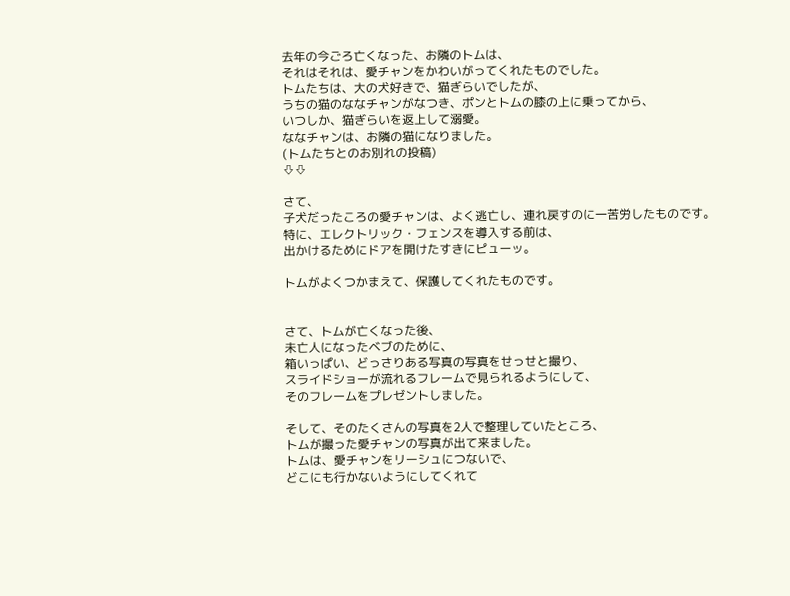去年の今ごろ亡くなった、お隣のトムは、
それはそれは、愛チャンをかわいがってくれたものでした。
トムたちは、大の犬好きで、猫ぎらいでしたが、
うちの猫のななチャンがなつき、ポンとトムの膝の上に乗ってから、
いつしか、猫ぎらいを返上して溺愛。
ななチャンは、お隣の猫になりました。
(トムたちとのお別れの投稿)
⇩⇩

さて、
子犬だったころの愛チャンは、よく逃亡し、連れ戻すのに一苦労したものです。
特に、エレクトリック・フェンスを導入する前は、
出かけるためにドアを開けたすきにピューッ。

トムがよくつかまえて、保護してくれたものです。


さて、トムが亡くなった後、
未亡人になったベブのために、
箱いっぱい、どっさりある写真の写真をせっせと撮り、
スライドショーが流れるフレームで見られるようにして、
そのフレームをプレゼントしました。

そして、そのたくさんの写真を2人で整理していたところ、
トムが撮った愛チャンの写真が出て来ました。
トムは、愛チャンをリーシュにつないで、
どこにも行かないようにしてくれて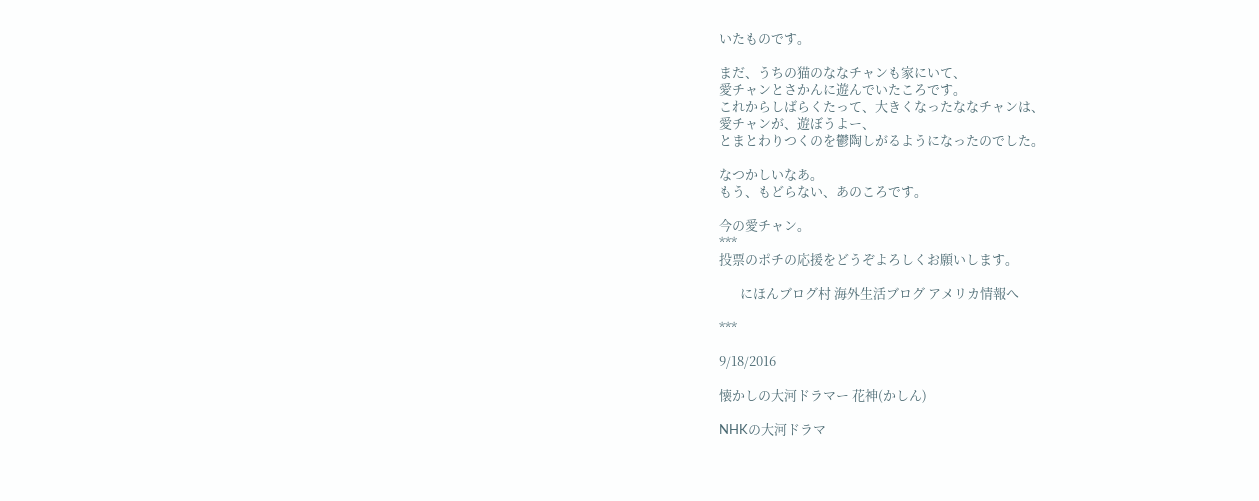いたものです。

まだ、うちの猫のななチャンも家にいて、
愛チャンとさかんに遊んでいたころです。
これからしばらくたって、大きくなったななチャンは、
愛チャンが、遊ぼうよー、
とまとわりつくのを鬱陶しがるようになったのでした。

なつかしいなあ。
もう、もどらない、あのころです。

今の愛チャン。
***
投票のポチの応援をどうぞよろしくお願いします。

       にほんブログ村 海外生活ブログ アメリカ情報へ

***

9/18/2016

懐かしの大河ドラマー 花神(かしん)

NHKの大河ドラマ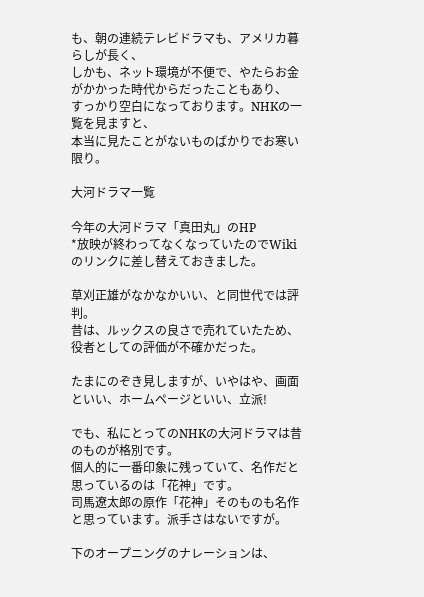も、朝の連続テレビドラマも、アメリカ暮らしが長く、
しかも、ネット環境が不便で、やたらお金がかかった時代からだったこともあり、
すっかり空白になっております。NHKの一覧を見ますと、
本当に見たことがないものばかりでお寒い限り。

大河ドラマ一覧

今年の大河ドラマ「真田丸」のHP
*放映が終わってなくなっていたのでWiki のリンクに差し替えておきました。

草刈正雄がなかなかいい、と同世代では評判。
昔は、ルックスの良さで売れていたため、役者としての評価が不確かだった。

たまにのぞき見しますが、いやはや、画面といい、ホームページといい、立派!

でも、私にとってのNHKの大河ドラマは昔のものが格別です。
個人的に一番印象に残っていて、名作だと思っているのは「花神」です。
司馬遼太郎の原作「花神」そのものも名作と思っています。派手さはないですが。

下のオープニングのナレーションは、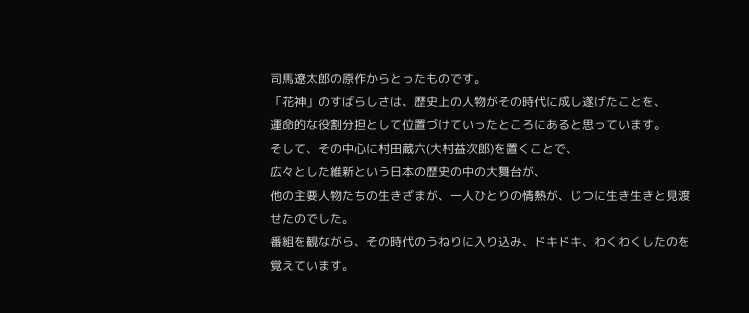司馬遼太郎の原作からとったものです。
「花神」のすばらしさは、歴史上の人物がその時代に成し遂げたことを、
運命的な役割分担として位置づけていったところにあると思っています。
そして、その中心に村田蔵六(大村益次郎)を置くことで、
広々とした維新という日本の歴史の中の大舞台が、
他の主要人物たちの生きざまが、一人ひとりの情熱が、じつに生き生きと見渡せたのでした。
番組を観ながら、その時代のうねりに入り込み、ドキドキ、わくわくしたのを覚えています。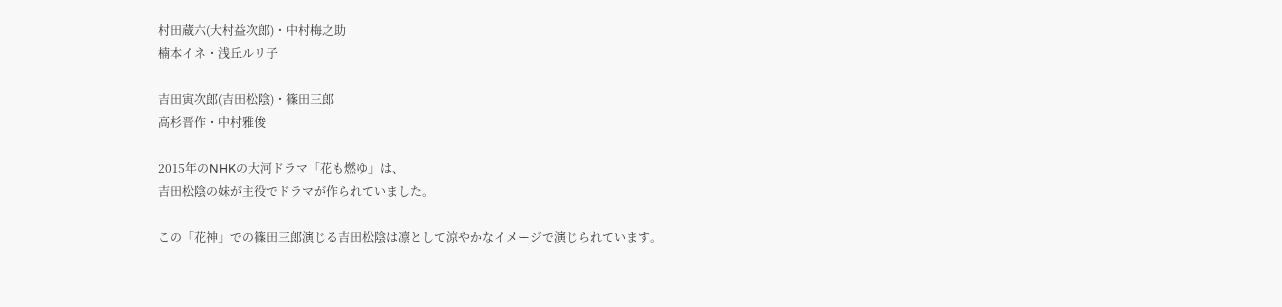村田蔵六(大村益次郎)・中村梅之助
楠本イネ・浅丘ルリ子

吉田寅次郎(吉田松陰)・篠田三郎
高杉晋作・中村雅俊

2015年のNHKの大河ドラマ「花も燃ゆ」は、
吉田松陰の妹が主役でドラマが作られていました。

この「花神」での篠田三郎演じる吉田松陰は凛として涼やかなイメージで演じられています。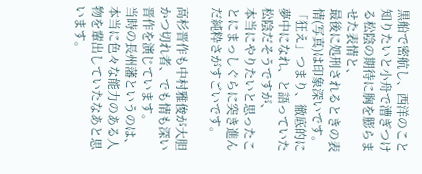黒船で密航し、西洋のこと知りたいと小舟で漕ぎつける松陰の期待に胸を膨らませた表情と、
最後に処刑されるときの表情(写真)は印象深いです。
「狂え」つまり、徹底的に夢中になれ、と語っていた松陰だそうですが、
本当にやりたいと思ったことにまっしぐらに突き進んだ純粋さがすごいです。

高杉晋作も中村雅俊が大胆かつ切れ者、でも情も深い晋作を演じています。
当時の長州藩というのは、本当に色々な能力のある人物を輩出していたなあと思います。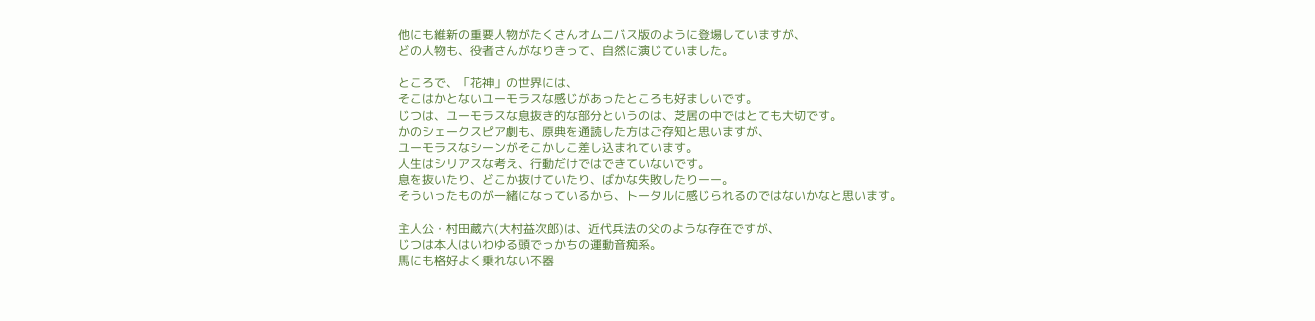他にも維新の重要人物がたくさんオムニバス版のように登場していますが、
どの人物も、役者さんがなりきって、自然に演じていました。

ところで、「花神」の世界には、
そこはかとないユーモラスな感じがあったところも好ましいです。
じつは、ユーモラスな息抜き的な部分というのは、芝居の中ではとても大切です。
かのシェークスピア劇も、原典を通読した方はご存知と思いますが、
ユーモラスなシーンがそこかしこ差し込まれています。
人生はシリアスな考え、行動だけではできていないです。
息を抜いたり、どこか抜けていたり、ばかな失敗したりーー。
そういったものが一緒になっているから、トータルに感じられるのではないかなと思います。

主人公・村田蔵六(大村益次郎)は、近代兵法の父のような存在ですが、
じつは本人はいわゆる頭でっかちの運動音痴系。
馬にも格好よく乗れない不器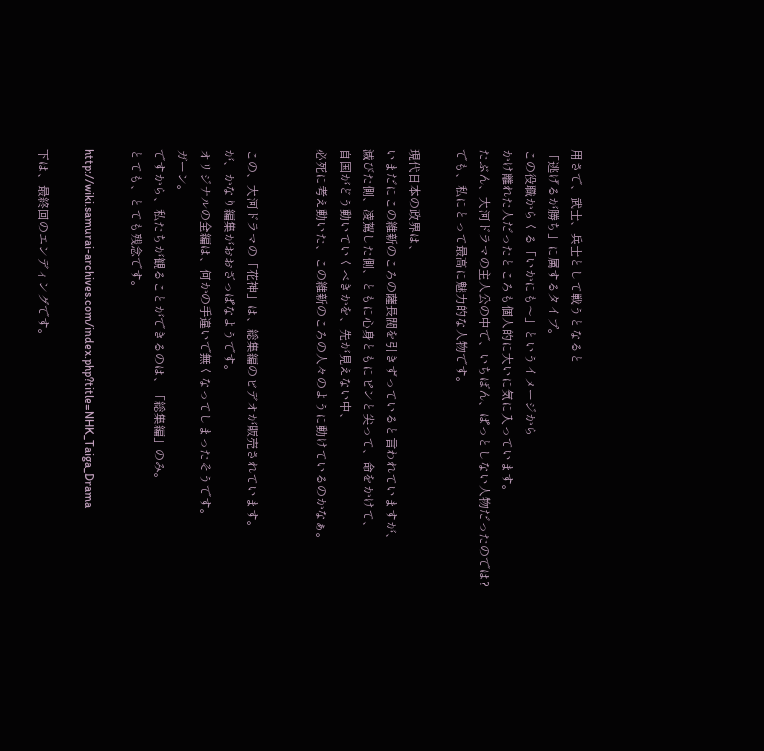用さで、武士、兵士として戦うとなると
「逃げるが勝ち」に属するタイプ。
この役職からくる「いかにも〜」というイメージから
かけ離れた人だったところも個人的に大いに気に入っています。
たぶん、大河ドラマの主人公の中で、いちばん、ぱっとしない人物だったのでは?
でも、私にとって最高に魅力的な人物です。

現代日本の政界は、
いまだにこの維新のころの薩長閥を引きずっていると言われていますが、
滅びた側、凌駕した側、ともに心身ともにピンと尖って、命をかけて、
自国がどう動いていくべきかを、先が見えない中、
必死に考え動いた、この維新のころの人々のように動けているのかなぁ。


この、大河ドラマの「花神」は、総集編のビデオが販売されています。
が、かなり編集がおおざっぱなようです。
オリジナルの全編は、何かの手違いで無くなってしまったそうです。
ガーン。
ですから、私たちが観ることができるのは、「総集編」のみ。
とても、とても残念です。

http://wiki.samurai-archives.com/index.php?title=NHK_Taiga_Drama

下は、最終回のエンディングです。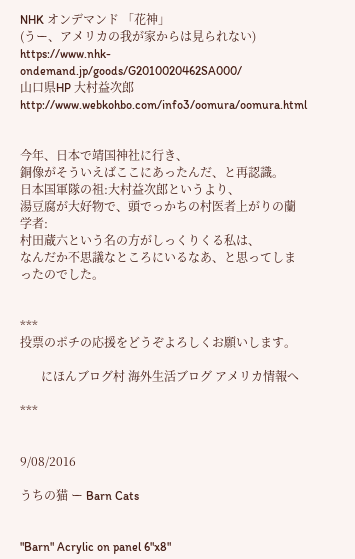NHK オンデマンド 「花神」
(うー、アメリカの我が家からは見られない)
https://www.nhk-ondemand.jp/goods/G2010020462SA000/
山口県HP 大村益次郎
http://www.webkohbo.com/info3/oomura/oomura.html


今年、日本で靖国神社に行き、
銅像がそういえばここにあったんだ、と再認識。
日本国軍隊の祖:大村益次郎というより、
湯豆腐が大好物で、頭でっかちの村医者上がりの蘭学者:
村田蔵六という名の方がしっくりくる私は、
なんだか不思議なところにいるなあ、と思ってしまったのでした。


***
投票のポチの応援をどうぞよろしくお願いします。

       にほんブログ村 海外生活ブログ アメリカ情報へ

***


9/08/2016

うちの猫 ー Barn Cats


"Barn" Acrylic on panel 6"x8"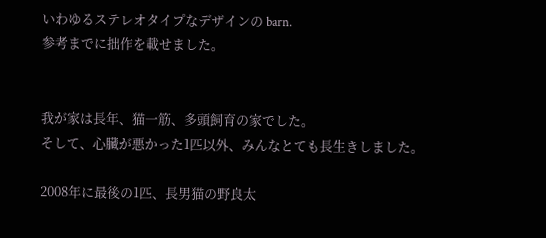いわゆるステレオタイプなデザインの barn.
参考までに拙作を載せました。


我が家は長年、猫一筋、多頭飼育の家でした。
そして、心臓が悪かった1匹以外、みんなとても長生きしました。

2008年に最後の1匹、長男猫の野良太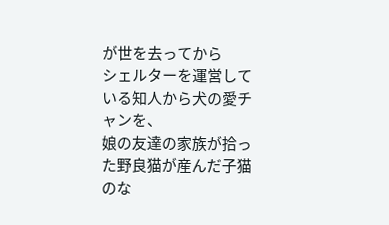が世を去ってから
シェルターを運営している知人から犬の愛チャンを、
娘の友達の家族が拾った野良猫が産んだ子猫のな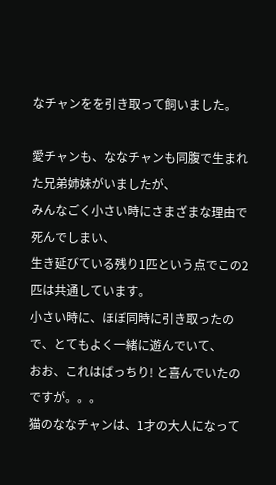なチャンをを引き取って飼いました。

愛チャンも、ななチャンも同腹で生まれた兄弟姉妹がいましたが、
みんなごく小さい時にさまざまな理由で死んでしまい、
生き延びている残り1匹という点でこの2匹は共通しています。
小さい時に、ほぼ同時に引き取ったので、とてもよく一緒に遊んでいて、
おお、これはばっちり! と喜んでいたのですが。。。
猫のななチャンは、1才の大人になって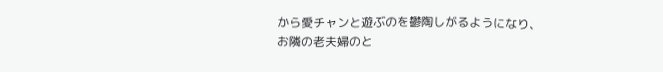から愛チャンと遊ぶのを鬱陶しがるようになり、
お隣の老夫婦のと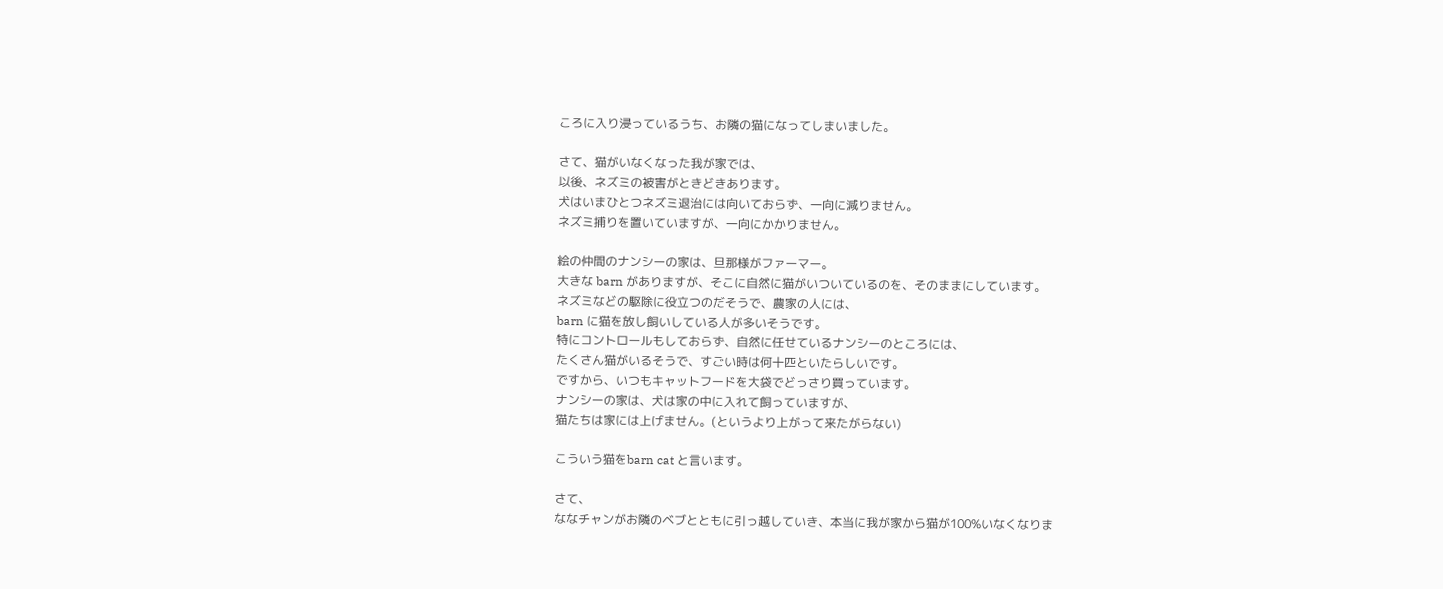ころに入り浸っているうち、お隣の猫になってしまいました。

さて、猫がいなくなった我が家では、
以後、ネズミの被害がときどきあります。
犬はいまひとつネズミ退治には向いておらず、一向に減りません。
ネズミ捕りを置いていますが、一向にかかりません。

絵の仲間のナンシーの家は、旦那様がファーマー。
大きな barn がありますが、そこに自然に猫がいついているのを、そのままにしています。
ネズミなどの駆除に役立つのだそうで、農家の人には、
barn に猫を放し飼いしている人が多いそうです。
特にコントロールもしておらず、自然に任せているナンシーのところには、
たくさん猫がいるそうで、すごい時は何十匹といたらしいです。
ですから、いつもキャットフードを大袋でどっさり買っています。
ナンシーの家は、犬は家の中に入れて飼っていますが、
猫たちは家には上げません。(というより上がって来たがらない)

こういう猫をbarn cat と言います。

さて、
ななチャンがお隣のベブとともに引っ越していき、本当に我が家から猫が100%いなくなりま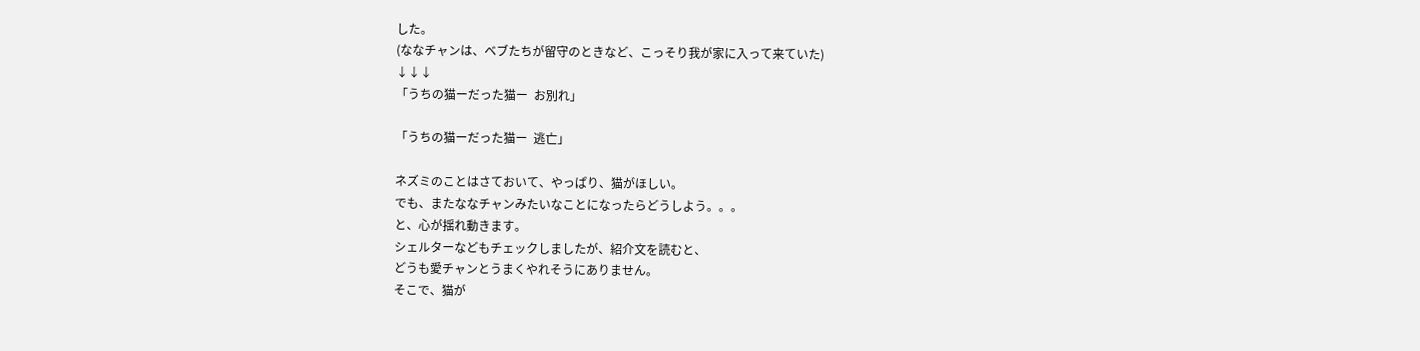した。
(ななチャンは、ベブたちが留守のときなど、こっそり我が家に入って来ていた)
↓↓↓
「うちの猫ーだった猫ー  お別れ」

「うちの猫ーだった猫ー  逃亡」

ネズミのことはさておいて、やっぱり、猫がほしい。
でも、またななチャンみたいなことになったらどうしよう。。。
と、心が揺れ動きます。
シェルターなどもチェックしましたが、紹介文を読むと、
どうも愛チャンとうまくやれそうにありません。
そこで、猫が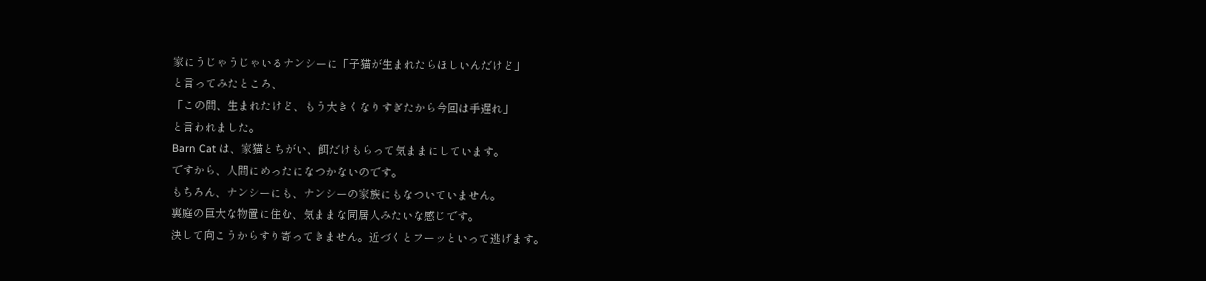家にうじゃうじゃいるナンシーに「子猫が生まれたらほしいんだけど」
と言ってみたところ、
「この間、生まれたけど、もう大きくなりすぎたから今回は手遅れ」
と言われました。
Barn Cat は、家猫とちがい、餌だけもらって気ままにしています。
ですから、人間にめったになつかないのです。
もちろん、ナンシーにも、ナンシーの家族にもなついていません。
裏庭の巨大な物置に住む、気ままな同居人みたいな感じです。
決して向こうからすり寄ってきません。近づくとフーッといって逃げます。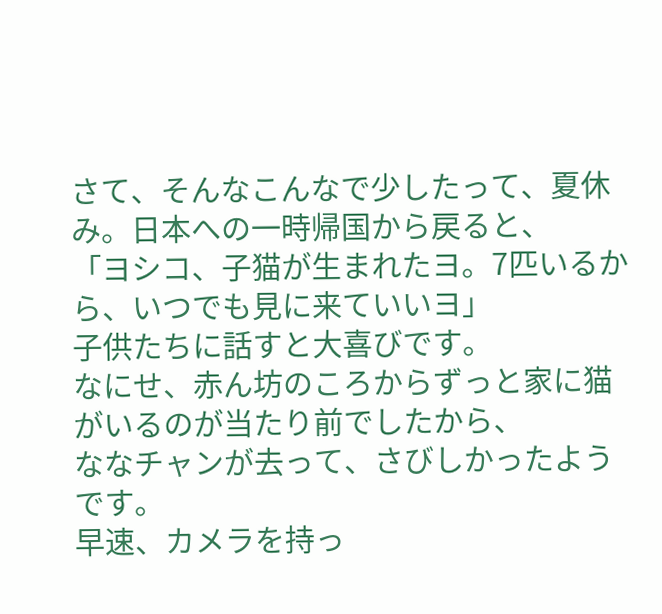さて、そんなこんなで少したって、夏休み。日本への一時帰国から戻ると、
「ヨシコ、子猫が生まれたヨ。7匹いるから、いつでも見に来ていいヨ」
子供たちに話すと大喜びです。
なにせ、赤ん坊のころからずっと家に猫がいるのが当たり前でしたから、
ななチャンが去って、さびしかったようです。
早速、カメラを持っ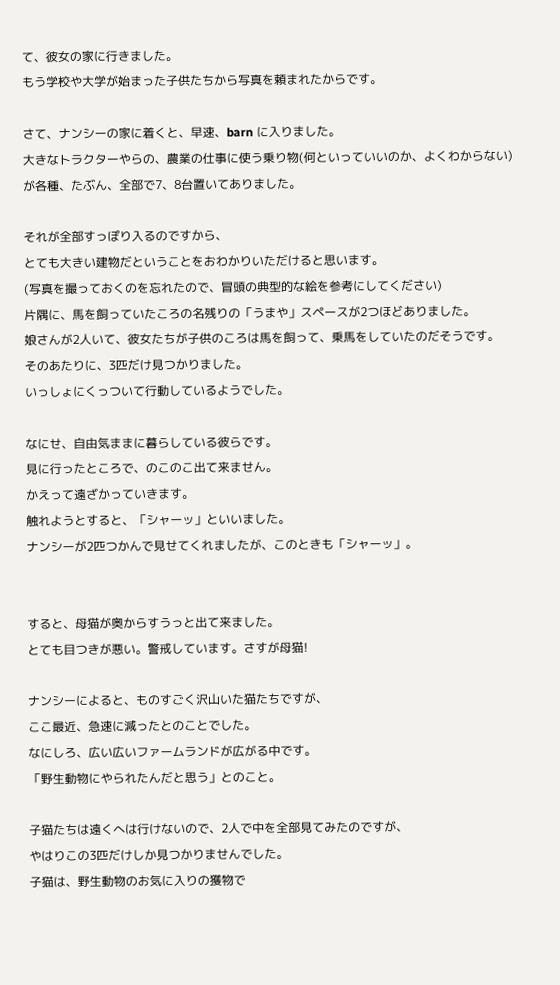て、彼女の家に行きました。
もう学校や大学が始まった子供たちから写真を頼まれたからです。

さて、ナンシーの家に着くと、早速、barn に入りました。
大きなトラクターやらの、農業の仕事に使う乗り物(何といっていいのか、よくわからない)
が各種、たぶん、全部で7、8台置いてありました。

それが全部すっぽり入るのですから、
とても大きい建物だということをおわかりいただけると思います。
(写真を撮っておくのを忘れたので、冒頭の典型的な絵を参考にしてください)
片隅に、馬を飼っていたころの名残りの「うまや」スペースが2つほどありました。
娘さんが2人いて、彼女たちが子供のころは馬を飼って、乗馬をしていたのだそうです。
そのあたりに、3匹だけ見つかりました。
いっしょにくっついて行動しているようでした。

なにせ、自由気ままに暮らしている彼らです。
見に行ったところで、のこのこ出て来ません。
かえって遠ざかっていきます。
触れようとすると、「シャーッ」といいました。
ナンシーが2匹つかんで見せてくれましたが、このときも「シャーッ」。


すると、母猫が奥からすうっと出て来ました。
とても目つきが悪い。警戒しています。さすが母猫!

ナンシーによると、ものすごく沢山いた猫たちですが、
ここ最近、急速に減ったとのことでした。
なにしろ、広い広いファームランドが広がる中です。
「野生動物にやられたんだと思う」とのこと。

子猫たちは遠くへは行けないので、2人で中を全部見てみたのですが、
やはりこの3匹だけしか見つかりませんでした。
子猫は、野生動物のお気に入りの獲物で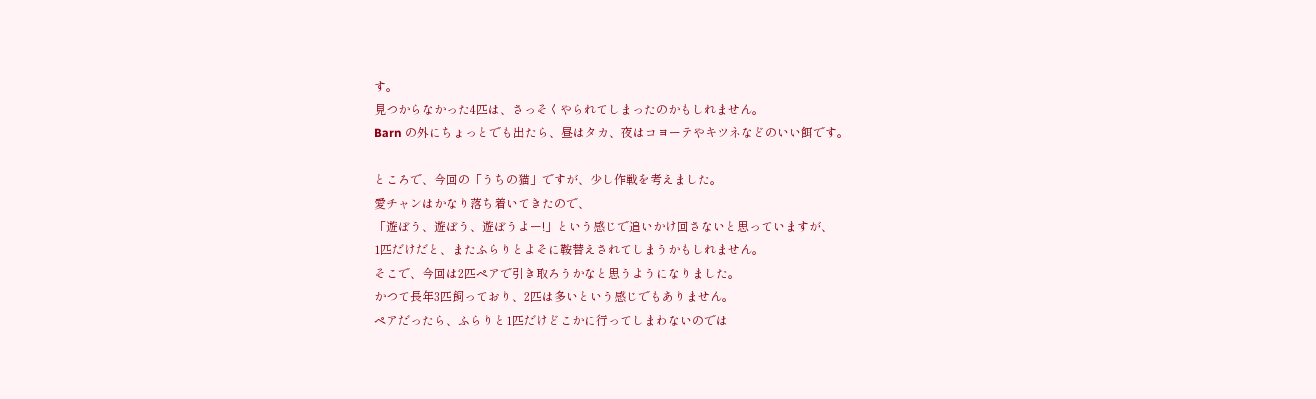す。
見つからなかった4匹は、さっそくやられてしまったのかもしれません。
Barn の外にちょっとでも出たら、昼はタカ、夜はコヨーテやキツネなどのいい餌です。

ところで、今回の「うちの猫」ですが、少し作戦を考えました。
愛チャンはかなり落ち着いてきたので、
「遊ぼう、遊ぼう、遊ぼうよー!」という感じで追いかけ回さないと思っていますが、
1匹だけだと、またふらりとよそに鞍替えされてしまうかもしれません。
そこで、今回は2匹ペアで引き取ろうかなと思うようになりました。
かつて長年3匹飼っており、2匹は多いという感じでもありません。
ペアだったら、ふらりと1匹だけどこかに行ってしまわないのでは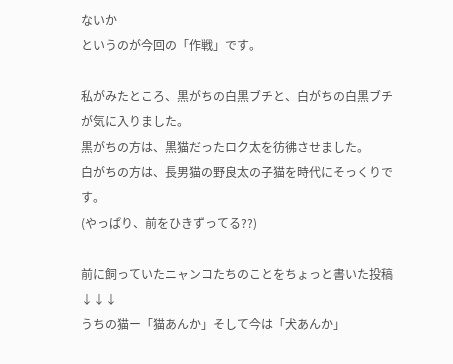ないか
というのが今回の「作戦」です。

私がみたところ、黒がちの白黒ブチと、白がちの白黒ブチが気に入りました。
黒がちの方は、黒猫だったロク太を彷彿させました。
白がちの方は、長男猫の野良太の子猫を時代にそっくりです。
(やっぱり、前をひきずってる??)

前に飼っていたニャンコたちのことをちょっと書いた投稿
↓↓↓
うちの猫ー「猫あんか」そして今は「犬あんか」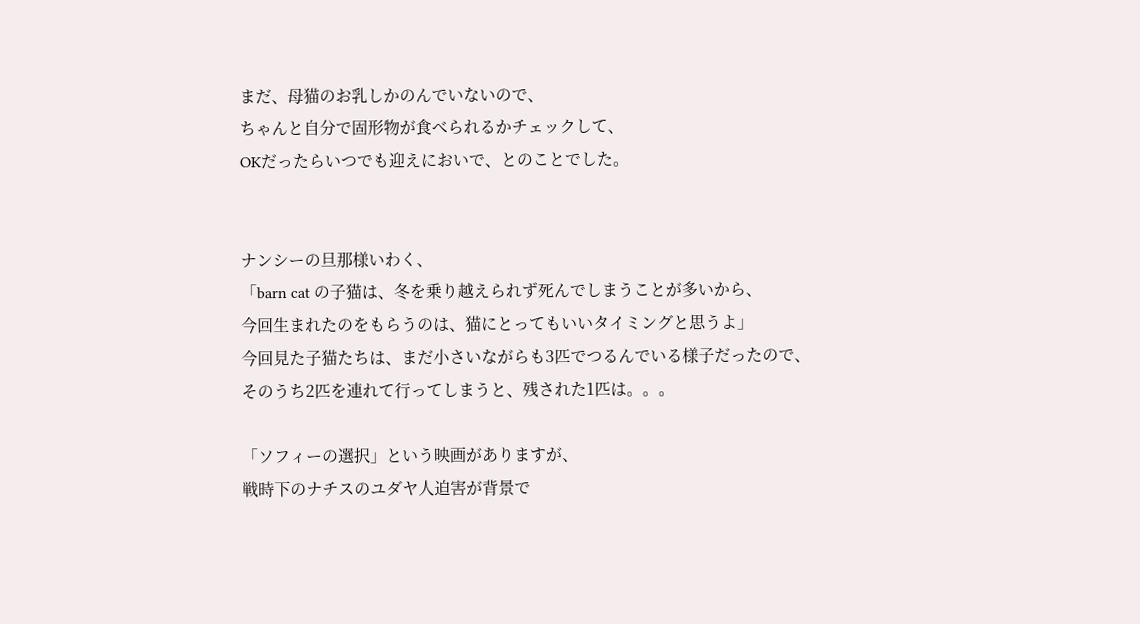まだ、母猫のお乳しかのんでいないので、
ちゃんと自分で固形物が食べられるかチェックして、
OKだったらいつでも迎えにおいで、とのことでした。


ナンシーの旦那様いわく、
「barn cat の子猫は、冬を乗り越えられず死んでしまうことが多いから、
今回生まれたのをもらうのは、猫にとってもいいタイミングと思うよ」
今回見た子猫たちは、まだ小さいながらも3匹でつるんでいる様子だったので、
そのうち2匹を連れて行ってしまうと、残された1匹は。。。

「ソフィーの選択」という映画がありますが、
戦時下のナチスのユダヤ人迫害が背景で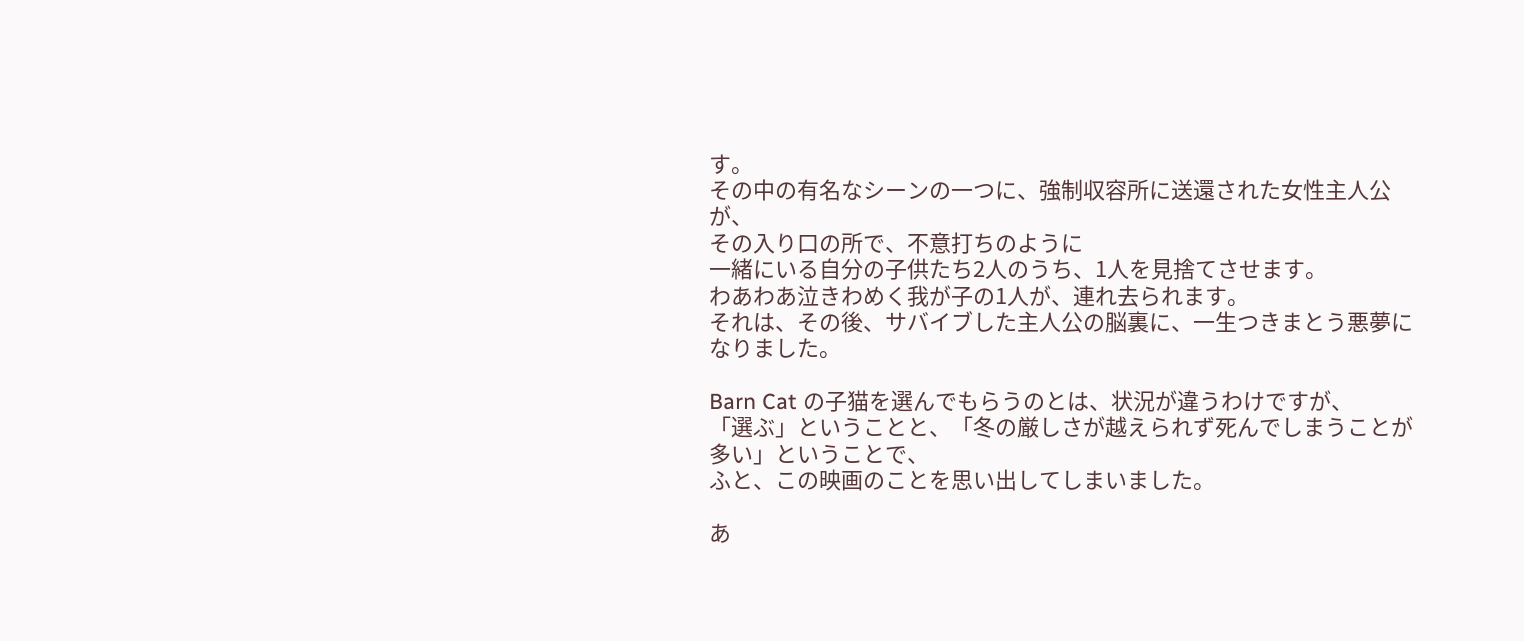す。
その中の有名なシーンの一つに、強制収容所に送還された女性主人公が、
その入り口の所で、不意打ちのように
一緒にいる自分の子供たち2人のうち、1人を見捨てさせます。
わあわあ泣きわめく我が子の1人が、連れ去られます。
それは、その後、サバイブした主人公の脳裏に、一生つきまとう悪夢になりました。

Barn Cat の子猫を選んでもらうのとは、状況が違うわけですが、
「選ぶ」ということと、「冬の厳しさが越えられず死んでしまうことが多い」ということで、
ふと、この映画のことを思い出してしまいました。

あ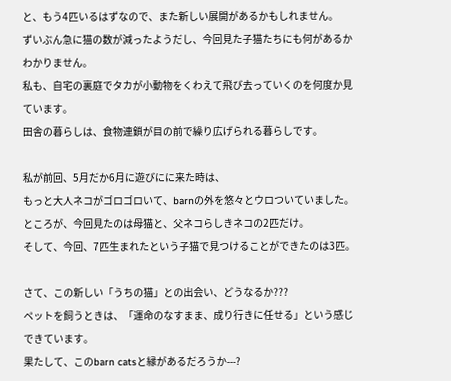と、もう4匹いるはずなので、また新しい展開があるかもしれません。
ずいぶん急に猫の数が減ったようだし、今回見た子猫たちにも何があるかわかりません。
私も、自宅の裏庭でタカが小動物をくわえて飛び去っていくのを何度か見ています。
田舎の暮らしは、食物連鎖が目の前で繰り広げられる暮らしです。

私が前回、5月だか6月に遊びにに来た時は、
もっと大人ネコがゴロゴロいて、barnの外を悠々とウロついていました。
ところが、今回見たのは母猫と、父ネコらしきネコの2匹だけ。
そして、今回、7匹生まれたという子猫で見つけることができたのは3匹。

さて、この新しい「うちの猫」との出会い、どうなるか???
ペットを飼うときは、「運命のなすまま、成り行きに任せる」という感じできています。
果たして、このbarn catsと縁があるだろうか---?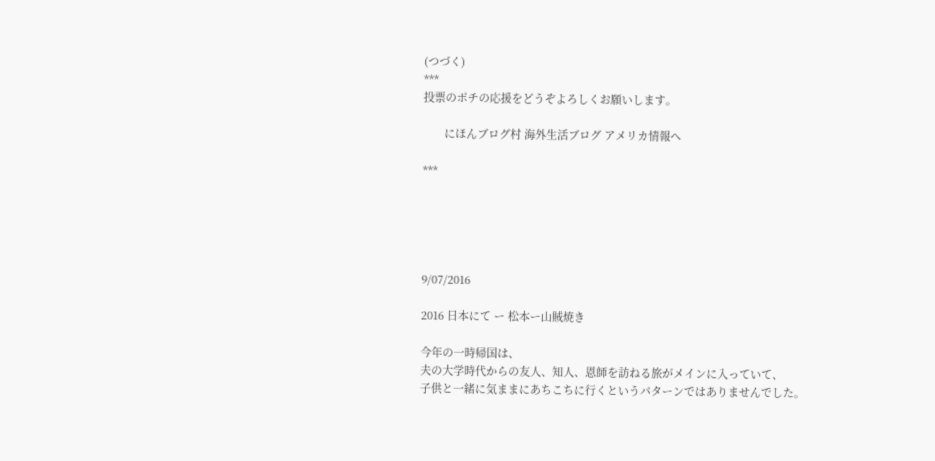(つづく)
***
投票のポチの応援をどうぞよろしくお願いします。

       にほんブログ村 海外生活ブログ アメリカ情報へ

***





9/07/2016

2016 日本にて ー 松本ー山賊焼き

今年の一時帰国は、
夫の大学時代からの友人、知人、恩師を訪ねる旅がメインに入っていて、
子供と一緒に気ままにあちこちに行くというパターンではありませんでした。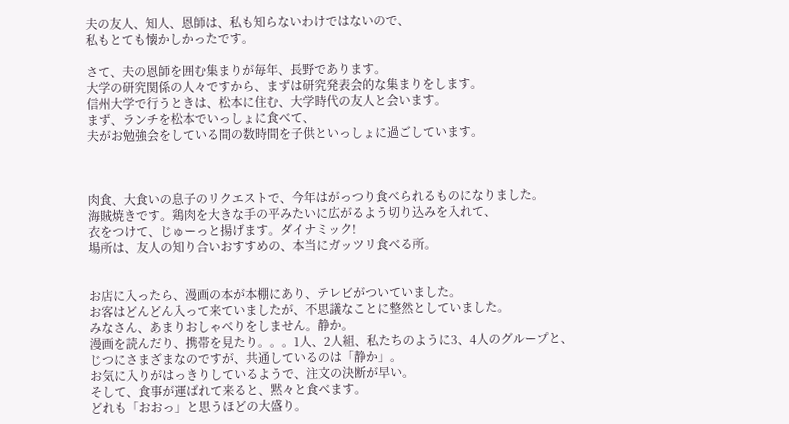夫の友人、知人、恩師は、私も知らないわけではないので、
私もとても懐かしかったです。

さて、夫の恩師を囲む集まりが毎年、長野であります。
大学の研究関係の人々ですから、まずは研究発表会的な集まりをします。
信州大学で行うときは、松本に住む、大学時代の友人と会います。
まず、ランチを松本でいっしょに食べて、
夫がお勉強会をしている間の数時間を子供といっしょに過ごしています。



肉食、大食いの息子のリクエストで、今年はがっつり食べられるものになりました。
海賊焼きです。鶏肉を大きな手の平みたいに広がるよう切り込みを入れて、
衣をつけて、じゅーっと揚げます。ダイナミック!
場所は、友人の知り合いおすすめの、本当にガッツリ食べる所。


お店に入ったら、漫画の本が本棚にあり、テレビがついていました。
お客はどんどん入って来ていましたが、不思議なことに整然としていました。
みなさん、あまりおしゃべりをしません。静か。
漫画を読んだり、携帯を見たり。。。1人、2人組、私たちのように3、4人のグループと、
じつにさまざまなのですが、共通しているのは「静か」。
お気に入りがはっきりしているようで、注文の決断が早い。
そして、食事が運ばれて来ると、黙々と食べます。
どれも「おおっ」と思うほどの大盛り。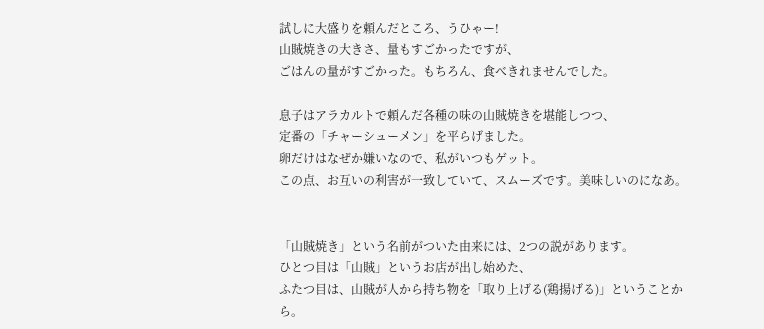試しに大盛りを頼んだところ、うひゃー!
山賊焼きの大きさ、量もすごかったですが、
ごはんの量がすごかった。もちろん、食べきれませんでした。

息子はアラカルトで頼んだ各種の味の山賊焼きを堪能しつつ、
定番の「チャーシューメン」を平らげました。
卵だけはなぜか嫌いなので、私がいつもゲット。
この点、お互いの利害が一致していて、スムーズです。美味しいのになあ。


「山賊焼き」という名前がついた由来には、2つの説があります。
ひとつ目は「山賊」というお店が出し始めた、
ふたつ目は、山賊が人から持ち物を「取り上げる(鶏揚げる)」ということから。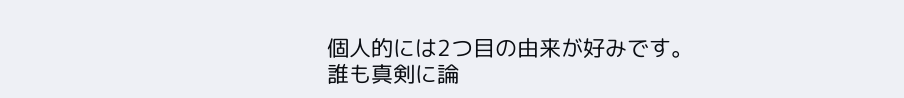個人的には2つ目の由来が好みです。
誰も真剣に論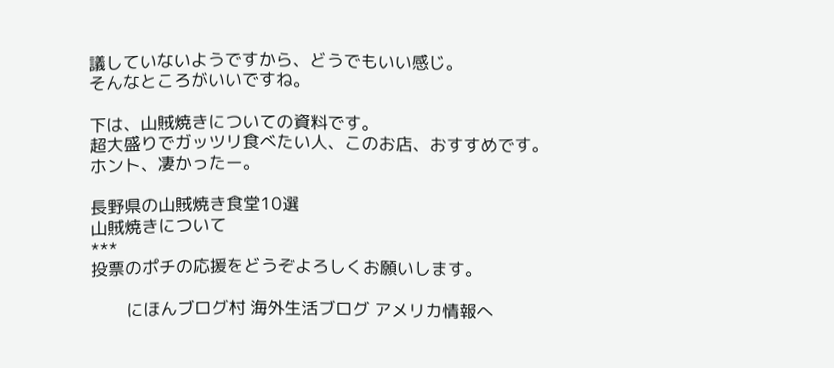議していないようですから、どうでもいい感じ。
そんなところがいいですね。

下は、山賊焼きについての資料です。
超大盛りでガッツリ食べたい人、このお店、おすすめです。
ホント、凄かったー。

長野県の山賊焼き食堂10選
山賊焼きについて
***
投票のポチの応援をどうぞよろしくお願いします。

       にほんブログ村 海外生活ブログ アメリカ情報へ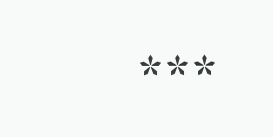***